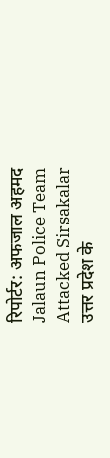रिपोर्टर: अफजाल अहमद
Jalaun Police Team Attacked Sirsakalar उत्तर प्रदेश के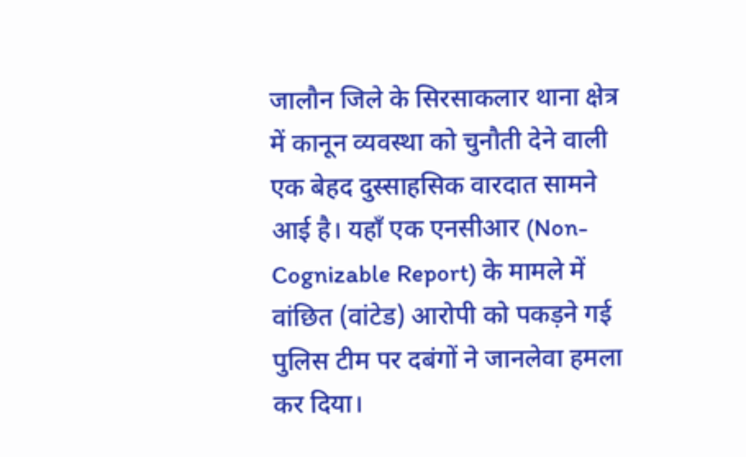जालौन जिले के सिरसाकलार थाना क्षेत्र में कानून व्यवस्था को चुनौती देने वाली एक बेहद दुस्साहसिक वारदात सामने आई है। यहाँ एक एनसीआर (Non-Cognizable Report) के मामले में वांछित (वांटेड) आरोपी को पकड़ने गई पुलिस टीम पर दबंगों ने जानलेवा हमला कर दिया।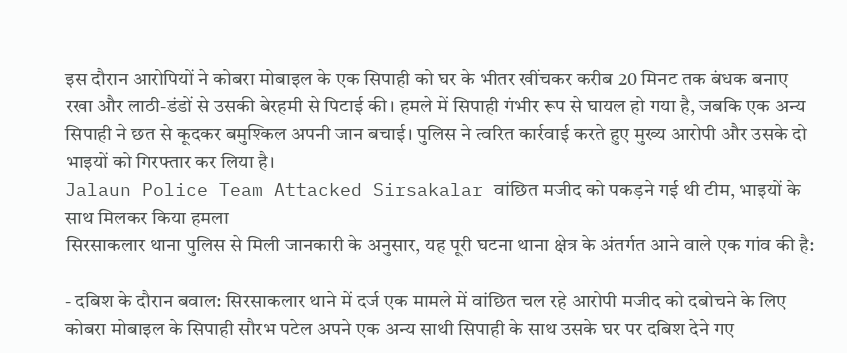इस दौरान आरोपियों ने कोबरा मोबाइल के एक सिपाही को घर के भीतर खींचकर करीब 20 मिनट तक बंधक बनाए रखा और लाठी-डंडों से उसकी बेरहमी से पिटाई की। हमले में सिपाही गंभीर रूप से घायल हो गया है, जबकि एक अन्य सिपाही ने छत से कूदकर बमुश्किल अपनी जान बचाई। पुलिस ने त्वरित कार्रवाई करते हुए मुख्य आरोपी और उसके दो भाइयों को गिरफ्तार कर लिया है।
Jalaun Police Team Attacked Sirsakalar वांछित मजीद को पकड़ने गई थी टीम, भाइयों के साथ मिलकर किया हमला
सिरसाकलार थाना पुलिस से मिली जानकारी के अनुसार, यह पूरी घटना थाना क्षेत्र के अंतर्गत आने वाले एक गांव की है:

- दबिश के दौरान बवाल: सिरसाकलार थाने में दर्ज एक मामले में वांछित चल रहे आरोपी मजीद को दबोचने के लिए कोबरा मोबाइल के सिपाही सौरभ पटेल अपने एक अन्य साथी सिपाही के साथ उसके घर पर दबिश देने गए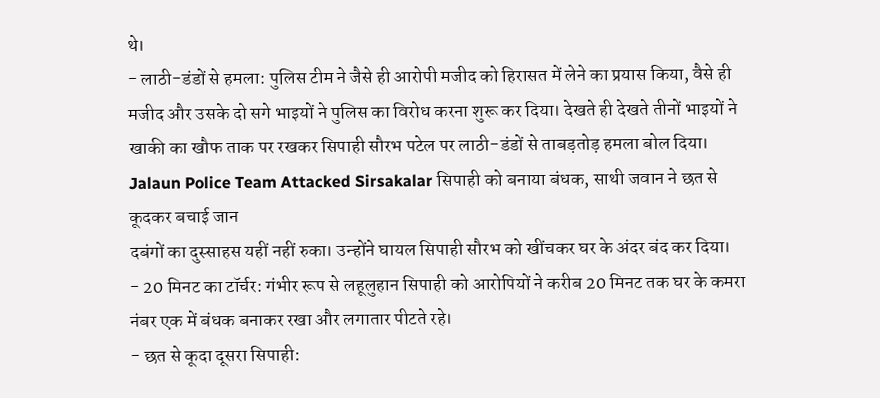थे।
- लाठी-डंडों से हमला: पुलिस टीम ने जैसे ही आरोपी मजीद को हिरासत में लेने का प्रयास किया, वैसे ही मजीद और उसके दो सगे भाइयों ने पुलिस का विरोध करना शुरू कर दिया। देखते ही देखते तीनों भाइयों ने खाकी का खौफ ताक पर रखकर सिपाही सौरभ पटेल पर लाठी-डंडों से ताबड़तोड़ हमला बोल दिया।
Jalaun Police Team Attacked Sirsakalar सिपाही को बनाया बंधक, साथी जवान ने छत से कूदकर बचाई जान
दबंगों का दुस्साहस यहीं नहीं रुका। उन्होंने घायल सिपाही सौरभ को खींचकर घर के अंदर बंद कर दिया।
- 20 मिनट का टॉर्चर: गंभीर रूप से लहूलुहान सिपाही को आरोपियों ने करीब 20 मिनट तक घर के कमरा नंबर एक में बंधक बनाकर रखा और लगातार पीटते रहे।
- छत से कूदा दूसरा सिपाही: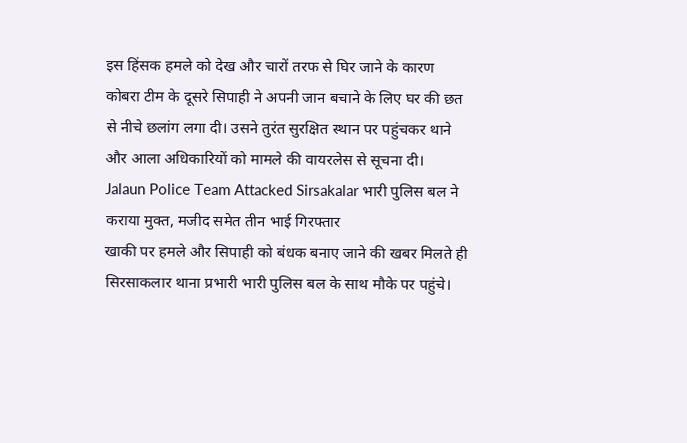इस हिंसक हमले को देख और चारों तरफ से घिर जाने के कारण कोबरा टीम के दूसरे सिपाही ने अपनी जान बचाने के लिए घर की छत से नीचे छलांग लगा दी। उसने तुरंत सुरक्षित स्थान पर पहुंचकर थाने और आला अधिकारियों को मामले की वायरलेस से सूचना दी।
Jalaun Police Team Attacked Sirsakalar भारी पुलिस बल ने कराया मुक्त, मजीद समेत तीन भाई गिरफ्तार
खाकी पर हमले और सिपाही को बंधक बनाए जाने की खबर मिलते ही सिरसाकलार थाना प्रभारी भारी पुलिस बल के साथ मौके पर पहुंचे।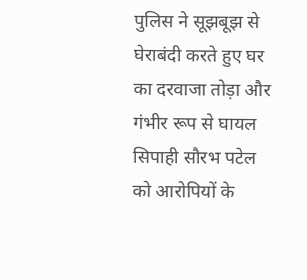पुलिस ने सूझबूझ से घेराबंदी करते हुए घर का दरवाजा तोड़ा और गंभीर रूप से घायल सिपाही सौरभ पटेल को आरोपियों के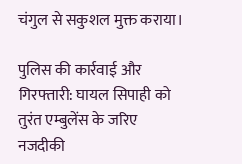चंगुल से सकुशल मुक्त कराया।

पुलिस की कार्रवाई और गिरफ्तारी: घायल सिपाही को तुरंत एम्बुलेंस के जरिए नजदीकी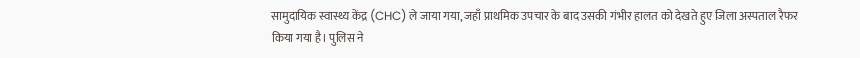सामुदायिक स्वास्थ्य केंद्र (CHC) ले जाया गया, जहाँ प्राथमिक उपचार के बाद उसकी गंभीर हालत को देखते हुए जिला अस्पताल रैफर किया गया है। पुलिस ने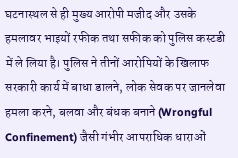घटनास्थल से ही मुख्य आरोपी मजीद और उसके हमलावर भाइयों रफीक तथा सफीक को पुलिस कस्टडी में ले लिया है। पुलिस ने तीनों आरोपियों के खिलाफ सरकारी कार्य में बाधा डालने, लोक सेवक पर जानलेवा हमला करने, बलवा और बंधक बनाने (Wrongful Confinement) जैसी गंभीर आपराधिक धाराओं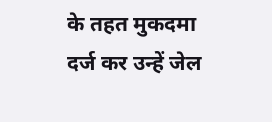के तहत मुकदमा दर्ज कर उन्हें जेल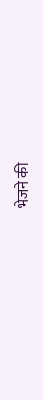भेजने की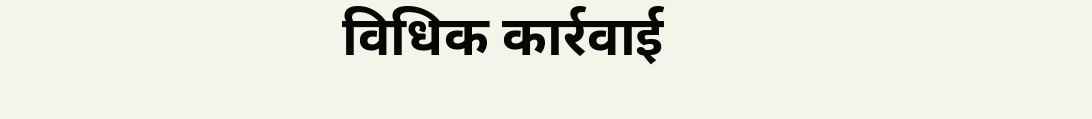विधिक कार्रवाई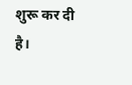शुरू कर दी है।